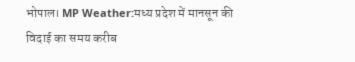भोपाल। MP Weather:मध्य प्रदेश में मानसून की विदाई का समय करीब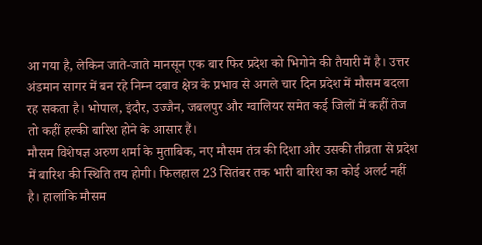आ गया है, लेकिन जाते-जाते मानसून एक बार फिर प्रदेश को भिगोने की तैयारी में है। उत्तर अंडमान सागर में बन रहे निम्न दबाव क्षेत्र के प्रभाव से अगले चार दिन प्रदेश में मौसम बदला रह सकता है। भोपाल, इंदौर, उज्जैन, जबलपुर और ग्वालियर समेत कई जिलों में कहीं तेज तो कहीं हल्की बारिश होने के आसार हैं।
मौसम विशेषज्ञ अरुण शर्मा के मुताबिक, नए मौसम तंत्र की दिशा और उसकी तीव्रता से प्रदेश में बारिश की स्थिति तय होगी। फिलहाल 23 सितंबर तक भारी बारिश का कोई अलर्ट नहीं है। हालांकि मौसम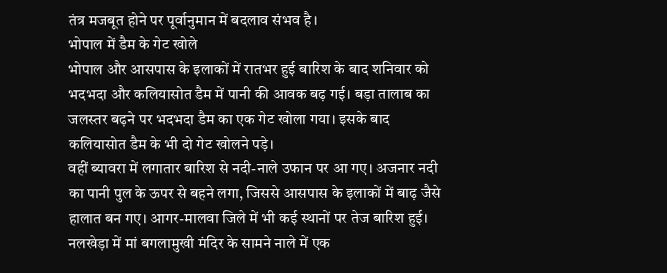तंत्र मजबूत होने पर पूर्वानुमान में बदलाव संभव है।
भोपाल में डैम के गेट खोले
भोपाल और आसपास के इलाकों में रातभर हुई बारिश के बाद शनिवार को भदभदा और कलियासोत डैम में पानी की आवक बढ़ गई। बड़ा तालाब का जलस्तर बढ़ने पर भदभदा डैम का एक गेट खोला गया। इसके बाद कलियासोत डैम के भी दो गेट खोलने पड़े।
वहीं ब्यावरा में लगातार बारिश से नदी-नाले उफान पर आ गए। अजनार नदी का पानी पुल के ऊपर से बहने लगा, जिससे आसपास के इलाकों में बाढ़ जैसे हालात बन गए। आगर-मालवा जिले में भी कई स्थानों पर तेज बारिश हुई। नलखेड़ा में मां बगलामुखी मंदिर के सामने नाले में एक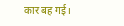कार बह गई।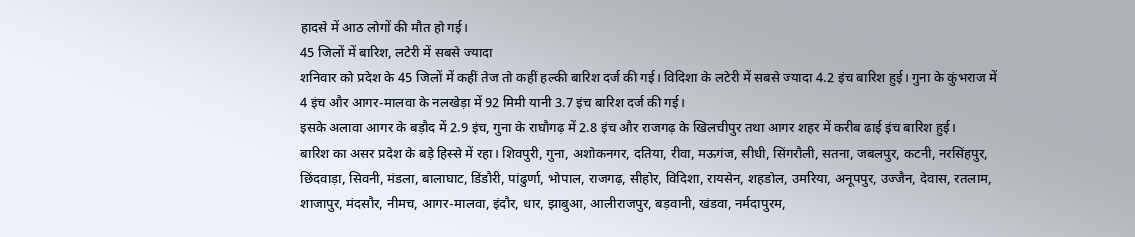हादसे में आठ लोगों की मौत हो गई।
45 जिलों में बारिश, लटेरी में सबसे ज्यादा
शनिवार को प्रदेश के 45 जिलों में कहीं तेज तो कहीं हल्की बारिश दर्ज की गई। विदिशा के लटेरी में सबसे ज्यादा 4.2 इंच बारिश हुई। गुना के कुंभराज में 4 इंच और आगर-मालवा के नलखेड़ा में 92 मिमी यानी 3.7 इंच बारिश दर्ज की गई।
इसके अलावा आगर के बड़ौद में 2.9 इंच, गुना के राघौगढ़ में 2.8 इंच और राजगढ़ के खिलचीपुर तथा आगर शहर में करीब ढाई इंच बारिश हुई।
बारिश का असर प्रदेश के बड़े हिस्से में रहा। शिवपुरी, गुना, अशोकनगर, दतिया, रीवा, मऊगंज, सीधी, सिंगरौली, सतना, जबलपुर, कटनी, नरसिंहपुर, छिंदवाड़ा, सिवनी, मंडला, बालाघाट, डिंडौरी, पांढुर्णा, भोपाल, राजगढ़, सीहोर, विदिशा, रायसेन, शहडोल, उमरिया, अनूपपुर, उज्जैन, देवास, रतलाम, शाजापुर, मंदसौर, नीमच, आगर-मालवा, इंदौर, धार, झाबुआ, आलीराजपुर, बड़वानी, खंडवा, नर्मदापुरम,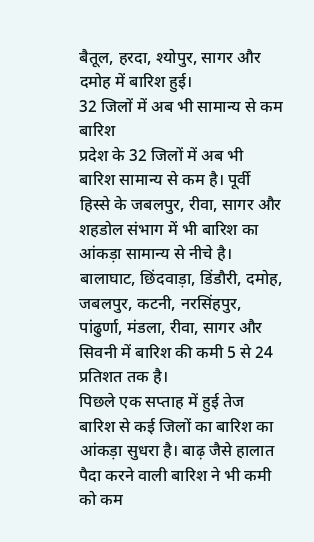बैतूल, हरदा, श्योपुर, सागर और दमोह में बारिश हुई।
32 जिलों में अब भी सामान्य से कम बारिश
प्रदेश के 32 जिलों में अब भी बारिश सामान्य से कम है। पूर्वी हिस्से के जबलपुर, रीवा, सागर और शहडोल संभाग में भी बारिश का आंकड़ा सामान्य से नीचे है। बालाघाट, छिंदवाड़ा, डिंडौरी, दमोह, जबलपुर, कटनी, नरसिंहपुर, पांढुर्णा, मंडला, रीवा, सागर और सिवनी में बारिश की कमी 5 से 24 प्रतिशत तक है।
पिछले एक सप्ताह में हुई तेज बारिश से कई जिलों का बारिश का आंकड़ा सुधरा है। बाढ़ जैसे हालात पैदा करने वाली बारिश ने भी कमी को कम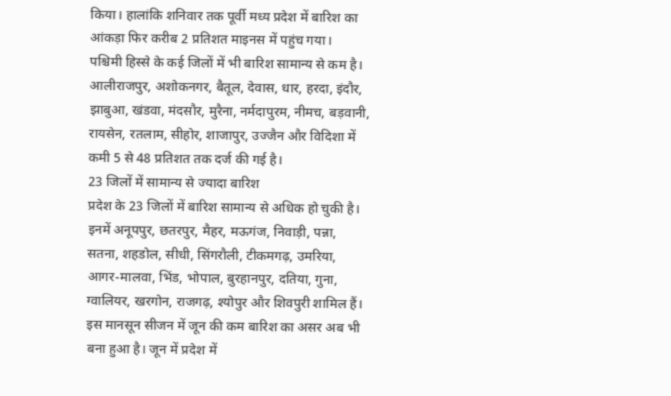किया। हालांकि शनिवार तक पूर्वी मध्य प्रदेश में बारिश का आंकड़ा फिर करीब 2 प्रतिशत माइनस में पहुंच गया।
पश्चिमी हिस्से के कई जिलों में भी बारिश सामान्य से कम है। आलीराजपुर, अशोकनगर, बैतूल, देवास, धार, हरदा, इंदौर, झाबुआ, खंडवा, मंदसौर, मुरैना, नर्मदापुरम, नीमच, बड़वानी, रायसेन, रतलाम, सीहोर, शाजापुर, उज्जैन और विदिशा में कमी 5 से 48 प्रतिशत तक दर्ज की गई है।
23 जिलों में सामान्य से ज्यादा बारिश
प्रदेश के 23 जिलों में बारिश सामान्य से अधिक हो चुकी है। इनमें अनूपपुर, छतरपुर, मैहर, मऊगंज, निवाड़ी, पन्ना, सतना, शहडोल, सीधी, सिंगरौली, टीकमगढ़, उमरिया, आगर-मालवा, भिंड, भोपाल, बुरहानपुर, दतिया, गुना, ग्वालियर, खरगोन, राजगढ़, श्योपुर और शिवपुरी शामिल हैं।
इस मानसून सीजन में जून की कम बारिश का असर अब भी बना हुआ है। जून में प्रदेश में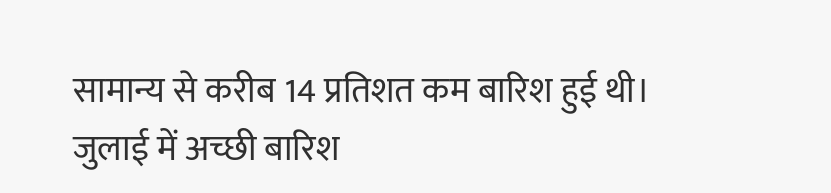सामान्य से करीब 14 प्रतिशत कम बारिश हुई थी। जुलाई में अच्छी बारिश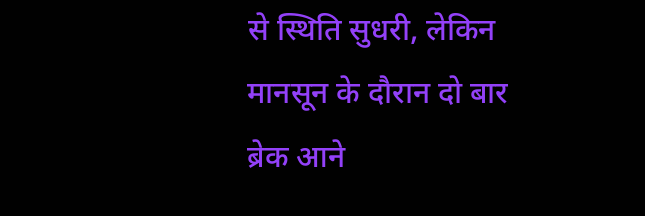से स्थिति सुधरी, लेकिन मानसून के दौरान दो बार ब्रेक आने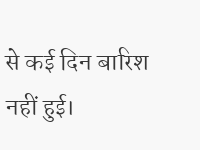से कई दिन बारिश नहीं हुई।